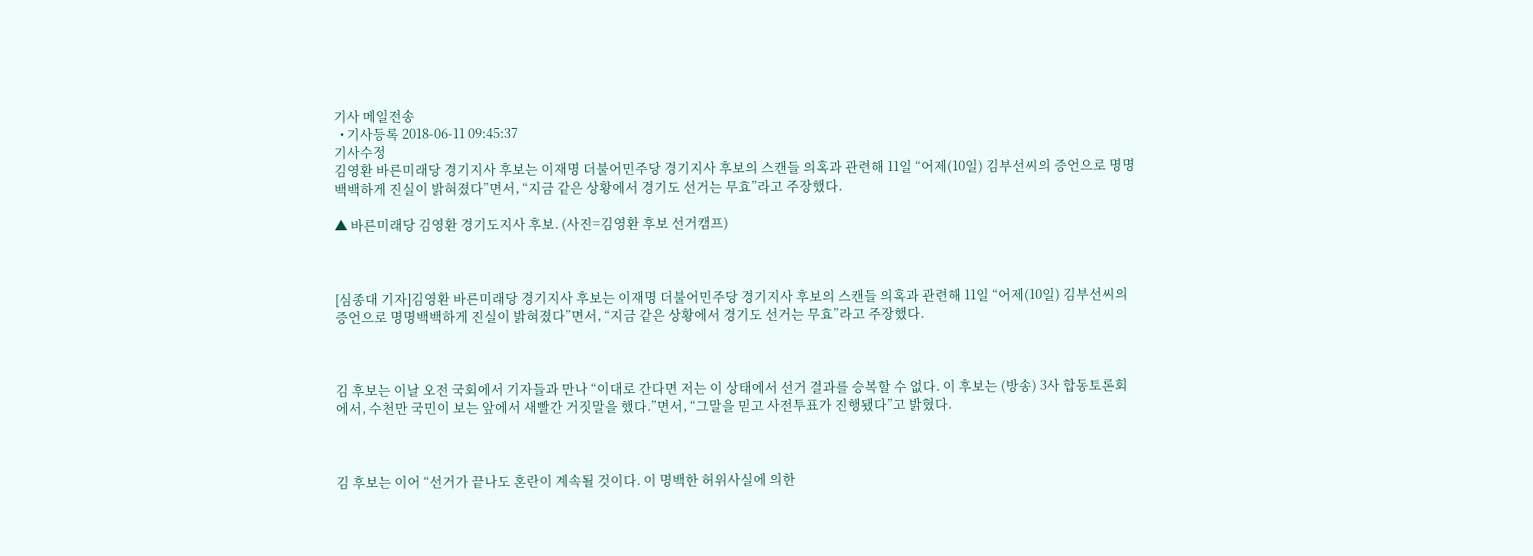기사 메일전송
  • 기사등록 2018-06-11 09:45:37
기사수정
김영환 바른미래당 경기지사 후보는 이재명 더불어민주당 경기지사 후보의 스캔들 의혹과 관련해 11일 “어제(10일) 김부선씨의 증언으로 명명백백하게 진실이 밝혀졌다”면서, “지금 같은 상황에서 경기도 선거는 무효”라고 주장했다.

▲ 바른미래당 김영환 경기도지사 후보. (사진=김영환 후보 선거캠프)



[심종대 기자]김영환 바른미래당 경기지사 후보는 이재명 더불어민주당 경기지사 후보의 스캔들 의혹과 관련해 11일 “어제(10일) 김부선씨의 증언으로 명명백백하게 진실이 밝혀졌다”면서, “지금 같은 상황에서 경기도 선거는 무효”라고 주장했다.



김 후보는 이날 오전 국회에서 기자들과 만나 “이대로 간다면 저는 이 상태에서 선거 결과를 승복할 수 없다. 이 후보는 (방송) 3사 합동토론회에서, 수천만 국민이 보는 앞에서 새빨간 거짓말을 했다.”면서, “그말을 믿고 사전투표가 진행됐다”고 밝혔다.



김 후보는 이어 “선거가 끝나도 혼란이 계속될 것이다. 이 명백한 허위사실에 의한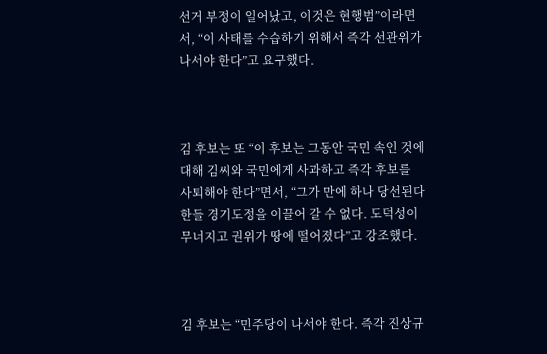선거 부정이 일어났고, 이것은 현행범”이라면서, “이 사태를 수습하기 위해서 즉각 선관위가 나서야 한다”고 요구했다.



김 후보는 또 “이 후보는 그동안 국민 속인 것에 대해 김씨와 국민에게 사과하고 즉각 후보를 사퇴해야 한다”면서, “그가 만에 하나 당선된다한들 경기도정을 이끌어 갈 수 없다. 도덕성이 무너지고 권위가 땅에 떨어졌다”고 강조했다.



김 후보는 “민주당이 나서야 한다. 즉각 진상규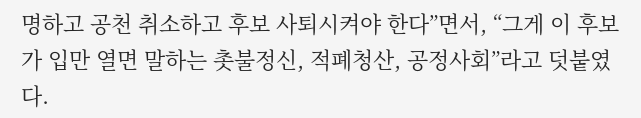명하고 공천 취소하고 후보 사퇴시켜야 한다”면서, “그게 이 후보가 입만 열면 말하는 촛불정신, 적폐청산, 공정사회”라고 덧붙였다.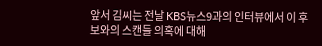앞서 김씨는 전날 KBS뉴스9과의 인터뷰에서 이 후보와의 스캔들 의혹에 대해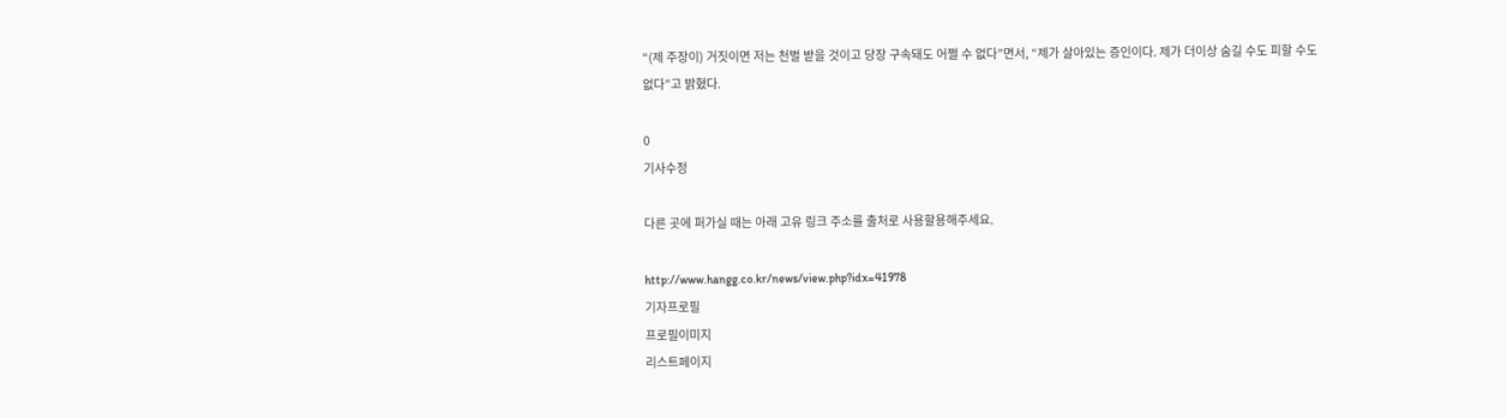“(제 주장이) 거짓이면 저는 천벌 받을 것이고 당장 구속돼도 어쩔 수 없다”면서, “제가 살아있는 증인이다. 제가 더이상 숨길 수도 피할 수도 없다”고 밝혔다.

0
기사수정

다른 곳에 퍼가실 때는 아래 고유 링크 주소를 출처로 사용할용해주세요.

http://www.hangg.co.kr/news/view.php?idx=41978
기자프로필
프로필이미지
리스트페이지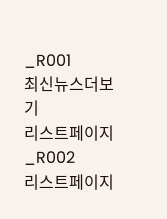_R001
최신뉴스더보기
리스트페이지_R002
리스트페이지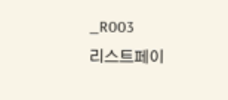_R003
리스트페이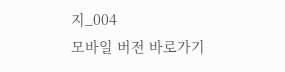지_004
모바일 버전 바로가기